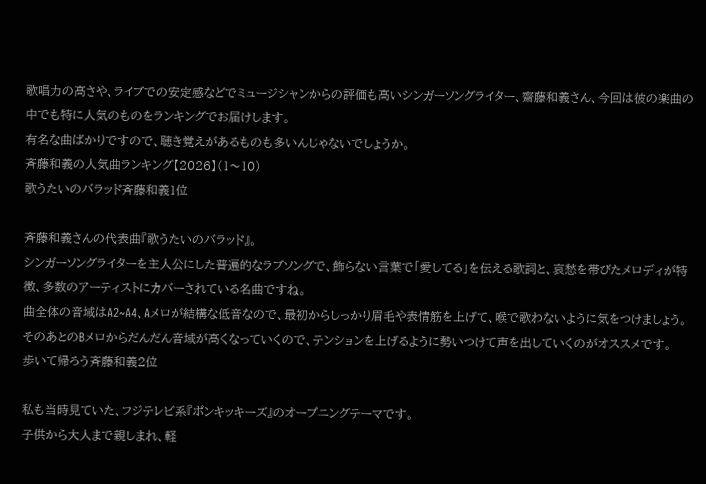歌唱力の高さや、ライブでの安定感などでミュージシャンからの評価も高いシンガーソングライター、齋藤和義さん、今回は彼の楽曲の中でも特に人気のものをランキングでお届けします。
有名な曲ばかりですので、聴き覚えがあるものも多いんじゃないでしょうか。
斉藤和義の人気曲ランキング【2026】(1〜10)
歌うたいのバラッド斉藤和義1位

斉藤和義さんの代表曲『歌うたいのバラッド』。
シンガーソングライターを主人公にした普遍的なラブソングで、飾らない言葉で「愛してる」を伝える歌詞と、哀愁を帯びたメロディが特徴、多数のアーティストにカバーされている名曲ですね。
曲全体の音域はA2~A4、Aメロが結構な低音なので、最初からしっかり眉毛や表情筋を上げて、喉で歌わないように気をつけましょう。
そのあとのBメロからだんだん音域が高くなっていくので、テンションを上げるように勢いつけて声を出していくのがオススメです。
歩いて帰ろう斉藤和義2位

私も当時見ていた、フジテレビ系『ポンキッキーズ』のオープニングテーマです。
子供から大人まで親しまれ、軽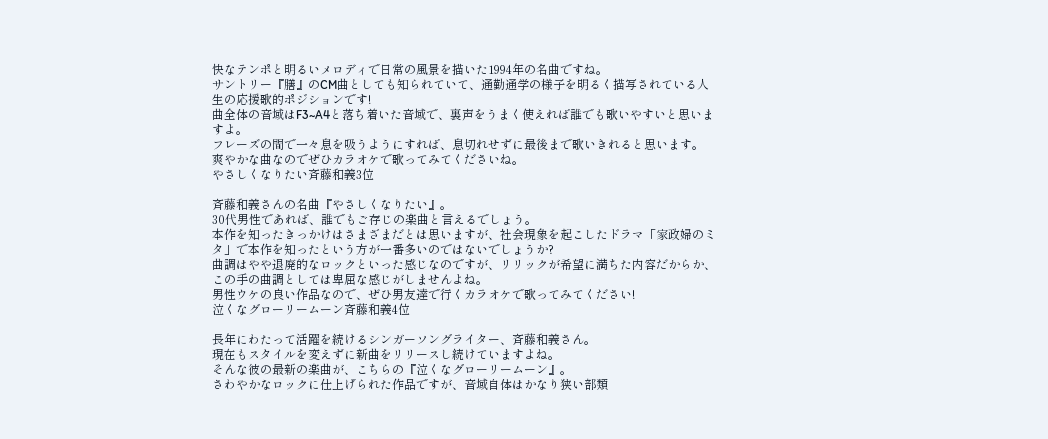快なテンポと明るいメロディで日常の風景を描いた1994年の名曲ですね。
サントリー『膳』のCM曲としても知られていて、通勤通学の様子を明るく描写されている人生の応援歌的ポジションです!
曲全体の音域はF3~A4と落ち着いた音域で、裏声をうまく使えれば誰でも歌いやすいと思いますよ。
フレーズの間で一々息を吸うようにすれば、息切れせずに最後まで歌いきれると思います。
爽やかな曲なのでぜひカラオケで歌ってみてくださいね。
やさしくなりたい斉藤和義3位

斉藤和義さんの名曲『やさしくなりたい』。
30代男性であれば、誰でもご存じの楽曲と言えるでしょう。
本作を知ったきっかけはさまざまだとは思いますが、社会現象を起こしたドラマ「家政婦のミタ」で本作を知ったという方が一番多いのではないでしょうか?
曲調はやや退廃的なロックといった感じなのですが、リリックが希望に満ちた内容だからか、この手の曲調としては卑屈な感じがしませんよね。
男性ウケの良い作品なので、ぜひ男友達で行くカラオケで歌ってみてください!
泣くなグローリームーン斉藤和義4位

長年にわたって活躍を続けるシンガーソングライター、斉藤和義さん。
現在もスタイルを変えずに新曲をリリースし続けていますよね。
そんな彼の最新の楽曲が、こちらの『泣くなグローリームーン』。
さわやかなロックに仕上げられた作品ですが、音域自体はかなり狭い部類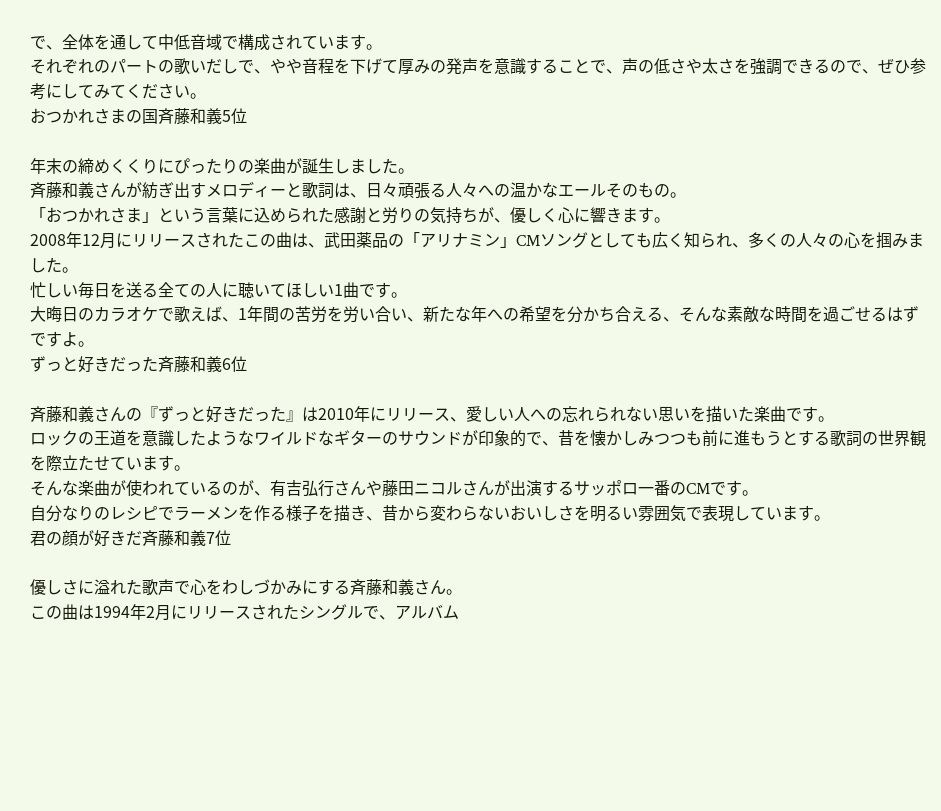で、全体を通して中低音域で構成されています。
それぞれのパートの歌いだしで、やや音程を下げて厚みの発声を意識することで、声の低さや太さを強調できるので、ぜひ参考にしてみてください。
おつかれさまの国斉藤和義5位

年末の締めくくりにぴったりの楽曲が誕生しました。
斉藤和義さんが紡ぎ出すメロディーと歌詞は、日々頑張る人々への温かなエールそのもの。
「おつかれさま」という言葉に込められた感謝と労りの気持ちが、優しく心に響きます。
2008年12月にリリースされたこの曲は、武田薬品の「アリナミン」CMソングとしても広く知られ、多くの人々の心を掴みました。
忙しい毎日を送る全ての人に聴いてほしい1曲です。
大晦日のカラオケで歌えば、1年間の苦労を労い合い、新たな年への希望を分かち合える、そんな素敵な時間を過ごせるはずですよ。
ずっと好きだった斉藤和義6位

斉藤和義さんの『ずっと好きだった』は2010年にリリース、愛しい人への忘れられない思いを描いた楽曲です。
ロックの王道を意識したようなワイルドなギターのサウンドが印象的で、昔を懐かしみつつも前に進もうとする歌詞の世界観を際立たせています。
そんな楽曲が使われているのが、有吉弘行さんや藤田ニコルさんが出演するサッポロ一番のCMです。
自分なりのレシピでラーメンを作る様子を描き、昔から変わらないおいしさを明るい雰囲気で表現しています。
君の顔が好きだ斉藤和義7位

優しさに溢れた歌声で心をわしづかみにする斉藤和義さん。
この曲は1994年2月にリリースされたシングルで、アルバム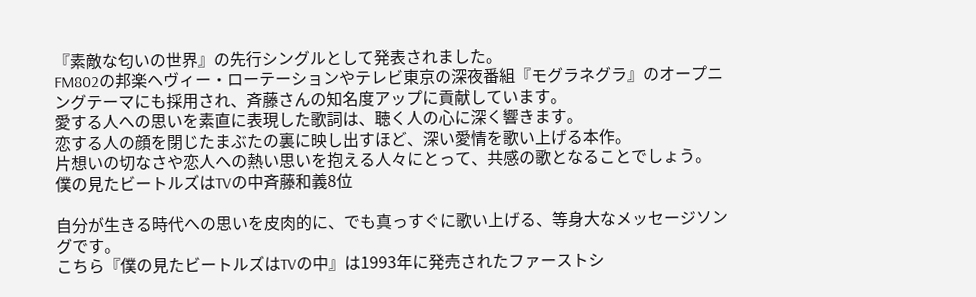『素敵な匂いの世界』の先行シングルとして発表されました。
FM802の邦楽ヘヴィー・ローテーションやテレビ東京の深夜番組『モグラネグラ』のオープニングテーマにも採用され、斉藤さんの知名度アップに貢献しています。
愛する人への思いを素直に表現した歌詞は、聴く人の心に深く響きます。
恋する人の顔を閉じたまぶたの裏に映し出すほど、深い愛情を歌い上げる本作。
片想いの切なさや恋人への熱い思いを抱える人々にとって、共感の歌となることでしょう。
僕の見たビートルズはTVの中斉藤和義8位

自分が生きる時代への思いを皮肉的に、でも真っすぐに歌い上げる、等身大なメッセージソングです。
こちら『僕の見たビートルズはTVの中』は1993年に発売されたファーストシ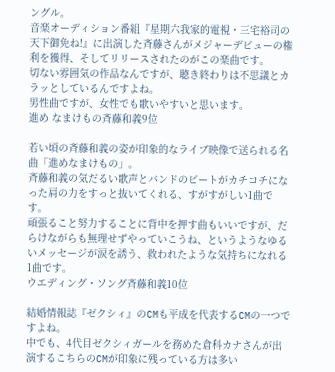ングル。
音楽オーディション番組『星期六我家的電視・三宅裕司の天下御免ね!』に出演した斉藤さんがメジャーデビューの権利を獲得、そしてリリースされたのがこの楽曲です。
切ない雰囲気の作品なんですが、聴き終わりは不思議とカラッとしているんですよね。
男性曲ですが、女性でも歌いやすいと思います。
進め なまけもの斉藤和義9位

若い頃の斉藤和義の姿が印象的なライブ映像で送られる名曲「進めなまけもの」。
斉藤和義の気だるい歌声とバンドのビートがカチコチになった肩の力をすっと抜いてくれる、すがすがしい1曲です。
頑張ること努力することに背中を押す曲もいいですが、だらけながらも無理せずやっていこうね、というようなゆるいメッセージが涙を誘う、救われたような気持ちになれる1曲です。
ウエディング・ソング斉藤和義10位

結婚情報誌『ゼクシィ』のCMも平成を代表するCMの一つですよね。
中でも、4代目ゼクシィガールを務めた倉科カナさんが出演するこちらのCMが印象に残っている方は多い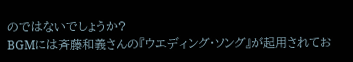のではないでしょうか?
BGMには斉藤和義さんの『ウエディング・ソング』が起用されてお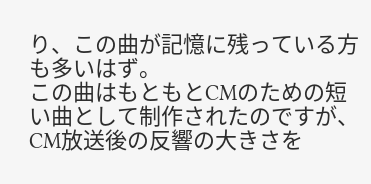り、この曲が記憶に残っている方も多いはず。
この曲はもともとCMのための短い曲として制作されたのですが、CM放送後の反響の大きさを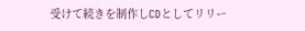受けて続きを制作しCDとしてリリー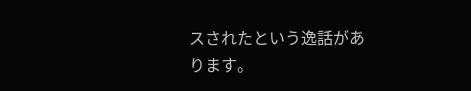スされたという逸話があります。